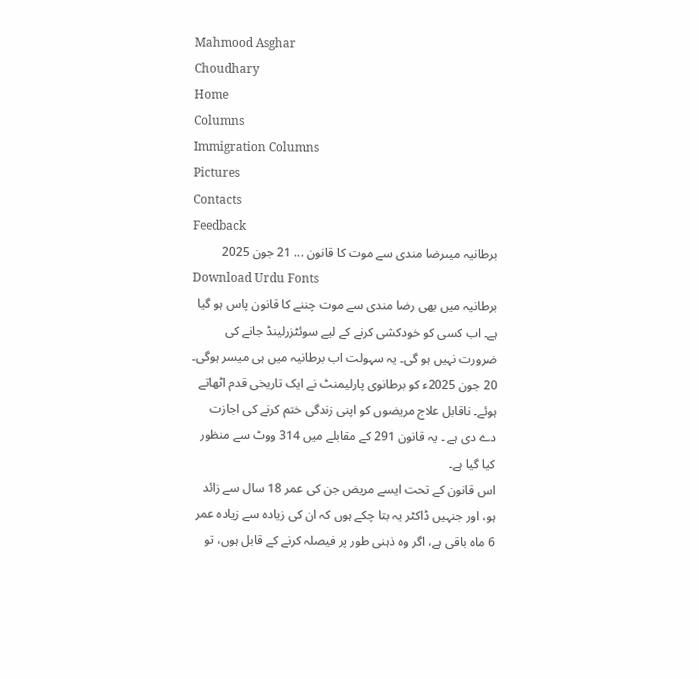Mahmood Asghar
Choudhary
Home
Columns
Immigration Columns
Pictures
Contacts
Feedback
برطانیہ میںرضا مندی سے موت کا قانون ... 21 جون 2025
Download Urdu Fonts
برطانیہ میں بھی رضا مندی سے موت چننے کا قانون پاس ہو گیا ہے۔ اب کسی کو خودکشی کرنے کے لیے سوئٹزرلینڈ جانے کی ضرورت نہیں ہو گی۔ یہ سہولت اب برطانیہ میں ہی میسر ہوگی۔ 20 جون 2025ء کو برطانوی پارلیمنٹ نے ایک تاریخی قدم اٹھاتے ہوئے۔ ناقابل علاج مریضوں کو اپنی زندگی ختم کرنے کی اجازت دے دی ہے ۔ یہ قانون 291 کے مقابلے میں 314 ووٹ سے منظور کیا گیا ہے۔
اس قانون کے تحت ایسے مریض جن کی عمر 18 سال سے زائد ہو، اور جنہیں ڈاکٹر یہ بتا چکے ہوں کہ ان کی زیادہ سے زیادہ عمر 6 ماہ باقی ہے، اگر وہ ذہنی طور پر فیصلہ کرنے کے قابل ہوں، تو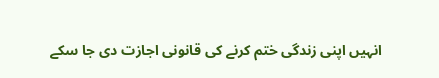انہیں اپنی زندگی ختم کرنے کی قانونی اجازت دی جا سکے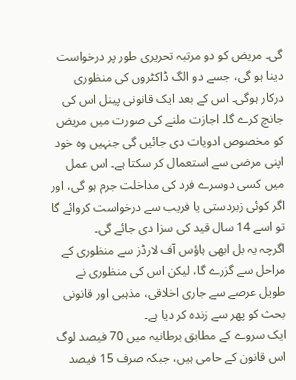گی۔ مریض کو دو مرتبہ تحریری طور پر درخواست دینا ہو گی، جسے دو الگ ڈاکٹروں کی منظوری درکار ہوگی۔ اس کے بعد ایک قانونی پینل اس کی جانچ کرے گا۔ اجازت ملنے کی صورت میں مریض کو مخصوص ادویات دی جائیں گی جنہیں وہ خود اپنی مرضی سے استعمال کر سکتا ہے۔ اس عمل میں کسی دوسرے فرد کی مداخلت جرم ہو گی، اور اگر کوئی زبردستی یا فریب سے درخواست کروائے گا تو اسے 14 سال قید کی سزا دی جائے گی۔
اگرچہ یہ بل ابھی ہاؤس آف لارڈز سے منظوری کے مراحل سے گزرے گا، لیکن اس کی منظوری نے طویل عرصے سے جاری اخلاقی، مذہبی اور قانونی بحث کو پھر سے زندہ کر دیا ہے۔
ایک سروے کے مطابق برطانیہ میں 70 فیصد لوگ اس قانون کے حامی ہیں، جبکہ صرف 15 فیصد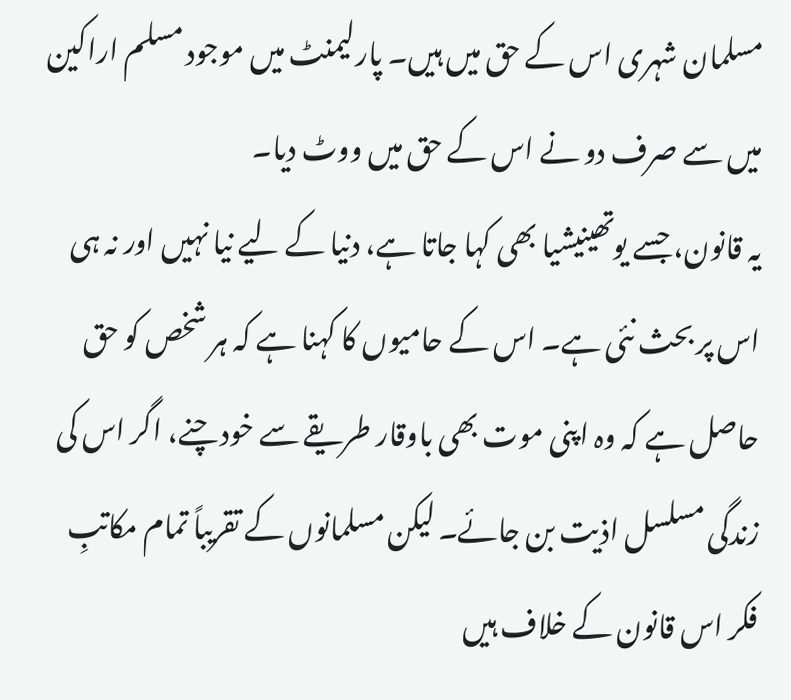مسلمان شہری اس کے حق میں ہیں۔ پارلیمنٹ میں موجود مسلم اراکین میں سے صرف دو نے اس کے حق میں ووٹ دیا۔
یہ قانون، جسے یوتھینیشیا بھی کہا جاتا ہے، دنیا کے لیے نیا نہیں اور نہ ہی اس پر بحث نئی ہے۔ اس کے حامیوں کا کہنا ہے کہ ہر شخص کو حق حاصل ہے کہ وہ اپنی موت بھی باوقار طریقے سے خود چنے، اگر اس کی زندگی مسلسل اذیت بن جائے۔ لیکن مسلمانوں کے تقریباً تمام مکاتبِ فکر اس قانون کے خلاف ہیں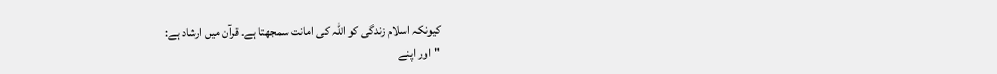کیونکہ اسلام زندگی کو اللہ کی امانت سمجھتا ہے۔ قرآن میں ارشاد ہے:
"اور اپنے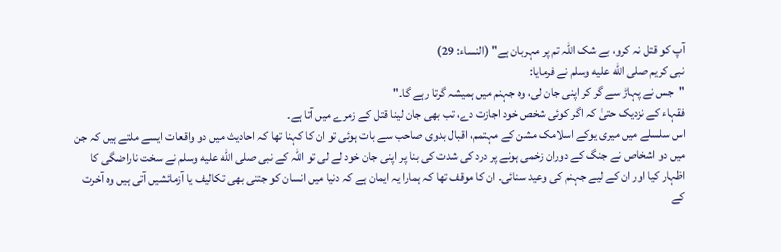آپ کو قتل نہ کرو، بے شک اللہ تم پر مہربان ہے" (النساء: 29)
نبی کریم صلى الله عليه وسلم نے فرمایا:
"جس نے پہاڑ سے گر کر اپنی جان لی، وہ جہنم میں ہمیشہ گرتا رہے گا۔"
فقہاء کے نزدیک حتیٰ کہ اگر کوئی شخص خود اجازت دے، تب بھی جان لینا قتل کے زمرے میں آتا ہے۔
اس سلسلے میں میری یوکے اسلامک مشن کے مہتمم، اقبال بدوی صاحب سے بات ہوئی تو ان کا کہنا تھا کہ احادیث میں دو واقعات ایسے ملتے ہیں کہ جن میں دو اشخاص نے جنگ کے دوران زخمی ہونے پر درد کی شدت کی بنا پر اپنی جان خود لے لی تو اللہ کے نبی صلى الله عليه وسلم نے سخت ناراضگی کا اظہار کیا اور ان کے لیے جہنم کی وعید سنائی۔ ان کا موقف تھا کہ ہمارا یہ ایمان ہے کہ دنیا میں انسان کو جتنی بھی تکالیف یا آزمائشیں آتی ہیں وہ آخرت کے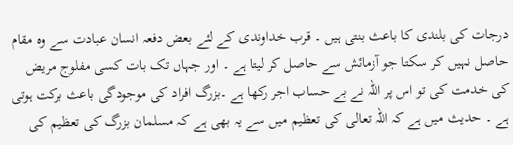درجات کی بلندی کا باعث بنتی ہیں ۔ قرب خداوندی کے لئے بعض دفعہ انسان عبادت سے وہ مقام حاصل نہیں کر سکتا جو آزمائش سے حاصل کر لیتا ہے ۔ اور جہاں تک بات کسی مفلوج مریض کی خدمت کی تو اس پر اللہ نے بے حساب اجر رکھا ہے ۔بزرگ افراد کی موجودگی باعث برکت ہوتی ہے ۔ حدیث میں ہے کہ اللہ تعالی کی تعظیم میں سے یہ بھی ہے کہ مسلمان بزرگ کی تعظیم کی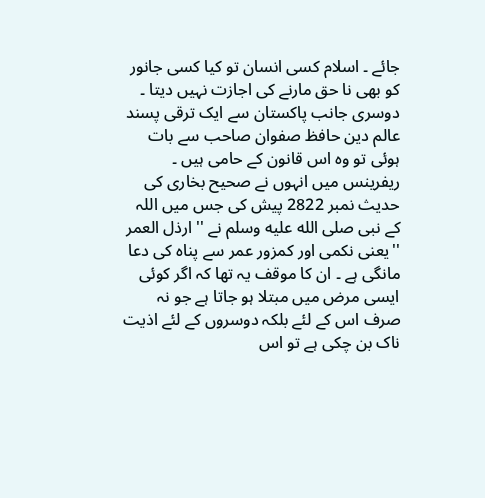جائے ۔ اسلام کسی انسان تو کیا کسی جانور کو بھی نا حق مارنے کی اجازت نہیں دیتا ۔
دوسری جانب پاکستان سے ایک ترقی پسند عالم دین حافظ صفوان صاحب سے بات ہوئی تو وہ اس قانون کے حامی ہیں ۔ ریفرینس میں انہوں نے صحیح بخاری کی حدیث نمبر 2822 پیش کی جس میں اللہ کے نبی صلى الله عليه وسلم نے '' ارذل العمر ''یعنی نکمی اور کمزور عمر سے پناہ کی دعا مانگی ہے ۔ ان کا موقف یہ تھا کہ اگر کوئی ایسی مرض میں مبتلا ہو جاتا ہے جو نہ صرف اس کے لئے بلکہ دوسروں کے لئے اذیت ناک بن چکی ہے تو اس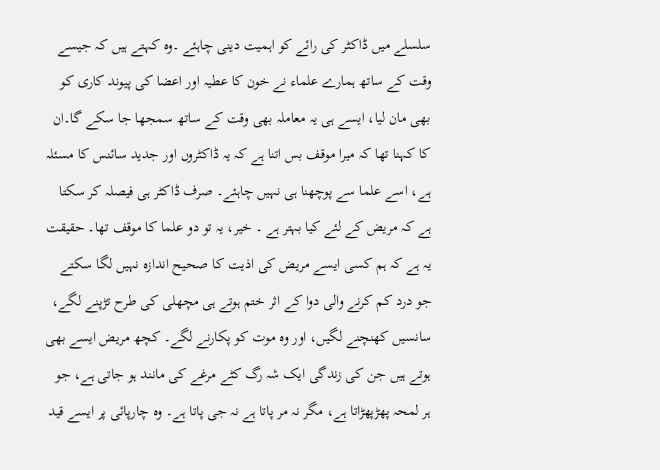سلسلے میں ڈاکٹر کی رائے کو اہمیت دینی چاہئے ۔وہ کہتے ہیں کہ جیسے وقت کے ساتھ ہمارے علماء نے خون کا عطیہ اور اعضا کی پیوند کاری کو بھی مان لیا، ایسے ہی یہ معاملہ بھی وقت کے ساتھ سمجھا جا سکے گا۔ان کا کہنا تھا کہ میرا موقف بس اتنا ہے کہ یہ ڈاکٹروں اور جدید سائنس کا مسئلہ ہے، اسے علما سے پوچھنا ہی نہیں چاہئے۔ صرف ڈاکٹر ہی فیصلہ کر سکتا ہے کہ مریض کے لئے کیا بہتر ہے ۔ خیر، یہ تو دو علما کا موقف تھا۔ حقیقت یہ ہے کہ ہم کسی ایسے مریض کی اذیت کا صحیح اندازہ نہیں لگا سکتے جو درد کم کرنے والی دوا کے اثر ختم ہوتے ہی مچھلی کی طرح تڑپنے لگے، سانسیں کھنچنے لگیں، اور وہ موت کو پکارنے لگے۔ کچھ مریض ایسے بھی ہوتے ہیں جن کی زندگی ایک شہ رگ کٹے مرغے کی مانند ہو جاتی ہے، جو ہر لمحہ پھڑپھڑاتا ہے، مگر نہ مر پاتا ہے نہ جی پاتا ہے۔ وہ چارپائی پر ایسے قید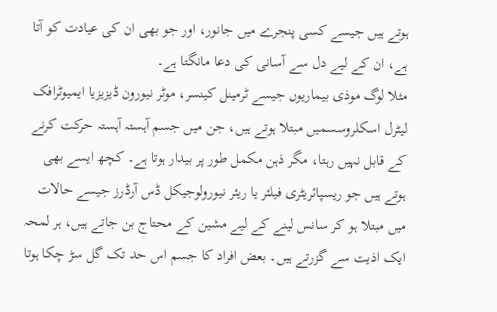ہوتے ہیں جیسے کسی پنجرے میں جانور، اور جو بھی ان کی عیادت کو آتا ہے، ان کے لیے دل سے آسانی کی دعا مانگتا ہے۔
مثلا لوگ موذی بیماریوں جیسے ٹرمینل کینسر، موٹر نیورون ڈیزیزیا ایمیوٹرافک لیٹرل اسکلروسسمیں مبتلا ہوتے ہیں، جن میں جسم آہستہ آہستہ حرکت کرنے کے قابل نہیں رہتا، مگر ذہن مکمل طور پر بیدار ہوتا ہے۔ کچھ ایسے بھی ہوتے ہیں جو ریسپائریٹری فیلئر یا ریئر نیورولوجیکل ڈس آرڈرز جیسے حالات میں مبتلا ہو کر سانس لینے کے لیے مشین کے محتاج بن جاتے ہیں، ہر لمحہ ایک اذیت سے گزرتے ہیں۔ بعض افراد کا جسم اس حد تک گل سڑ چکا ہوتا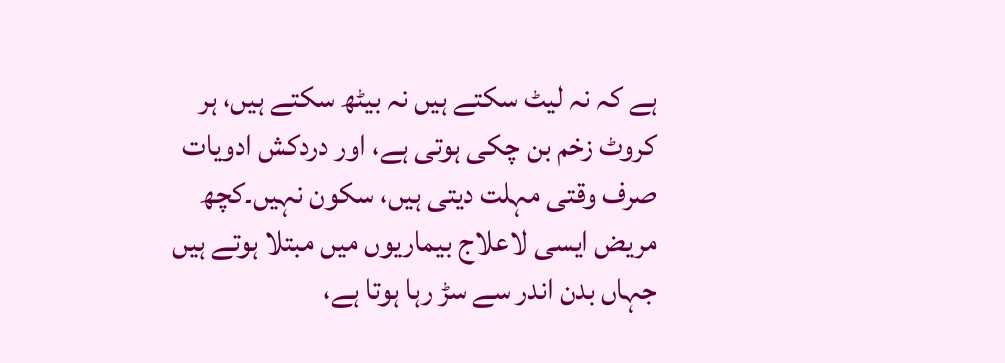ہے کہ نہ لیٹ سکتے ہیں نہ بیٹھ سکتے ہیں، ہر کروٹ زخم بن چکی ہوتی ہے، اور دردکش ادویات صرف وقتی مہلت دیتی ہیں، سکون نہیں۔کچھ مریض ایسی لاعلاج بیماریوں میں مبتلا ہوتے ہیں جہاں بدن اندر سے سڑ رہا ہوتا ہے،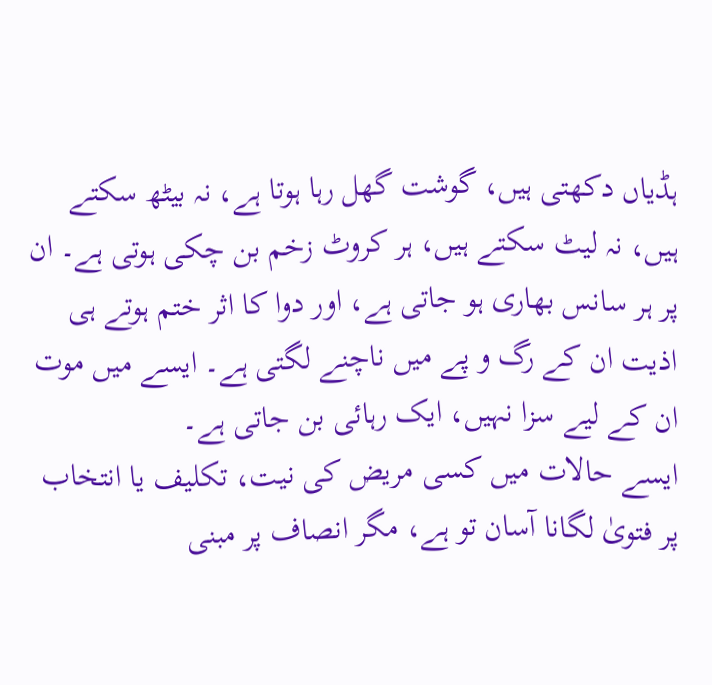ہڈیاں دکھتی ہیں، گوشت گھل رہا ہوتا ہے، نہ بیٹھ سکتے ہیں، نہ لیٹ سکتے ہیں، ہر کروٹ زخم بن چکی ہوتی ہے۔ ان پر ہر سانس بھاری ہو جاتی ہے، اور دوا کا اثر ختم ہوتے ہی اذیت ان کے رگ و پے میں ناچنے لگتی ہے۔ ایسے میں موت ان کے لیے سزا نہیں، ایک رہائی بن جاتی ہے۔
ایسے حالات میں کسی مریض کی نیت، تکلیف یا انتخاب پر فتویٰ لگانا آسان تو ہے، مگر انصاف پر مبنی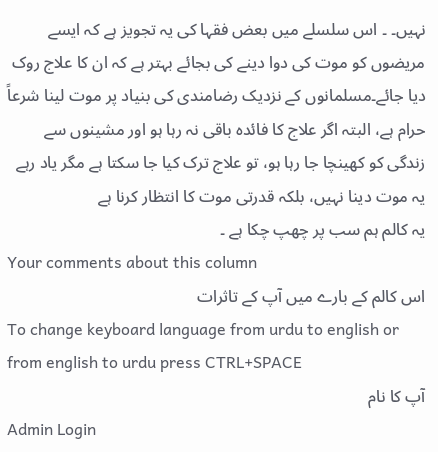نہیں۔ ۔ اس سلسلے میں بعض فقہا کی یہ تجویز ہے کہ ایسے مریضوں کو موت کی دوا دینے کی بجائے بہتر ہے کہ ان کا علاج روک دیا جائے۔مسلمانوں کے نزدیک رضامندی کی بنیاد پر موت لینا شرعاً حرام ہے، البتہ اگر علاج کا فائدہ باقی نہ رہا ہو اور مشینوں سے زندگی کو کھینچا جا رہا ہو، تو علاج ترک کیا جا سکتا ہے مگر یاد رہے یہ موت دینا نہیں، بلکہ قدرتی موت کا انتظار کرنا ہے
یہ کالم ہم سب پر چھپ چکا ہے ۔
Your comments about this column
اس کالم کے بارے میں آپ کے تاثرات
To change keyboard language from urdu to english or from english to urdu press CTRL+SPACE
آپ کا نام
Admin Login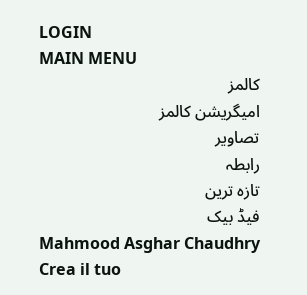LOGIN
MAIN MENU
کالمز
امیگریشن کالمز
تصاویر
رابطہ
تازہ ترین
فیڈ بیک
Mahmood Asghar Chaudhry
Crea il tuo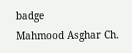badge
Mahmood Asghar Ch.